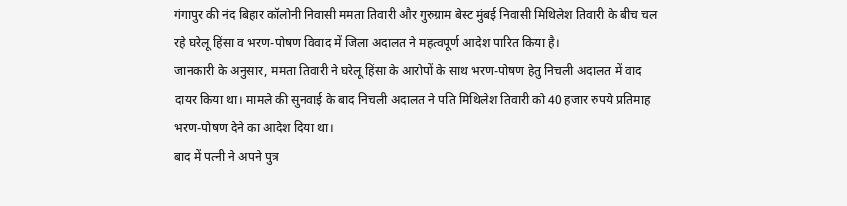गंगापुर की नंद बिहार कॉलोनी निवासी ममता तिवारी और गुरुग्राम बेस्ट मुंबई निवासी मिथिलेश तिवारी के बीच चल रहे घरेलू हिंसा व भरण-पोषण विवाद में जिला अदालत ने महत्वपूर्ण आदेश पारित किया है।
जानकारी के अनुसार, ममता तिवारी ने घरेलू हिंसा के आरोपों के साथ भरण-पोषण हेतु निचली अदालत में वाद दायर किया था। मामले की सुनवाई के बाद निचली अदालत ने पति मिथिलेश तिवारी को 40 हजार रुपये प्रतिमाह भरण-पोषण देने का आदेश दिया था।
बाद में पत्नी ने अपने पुत्र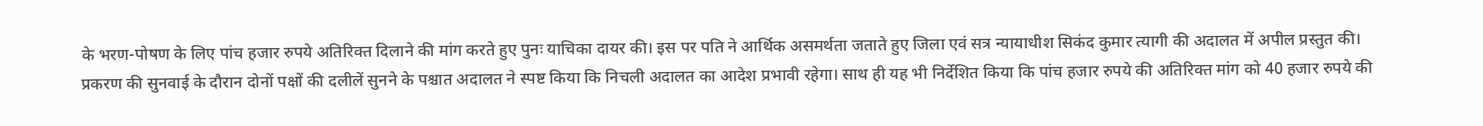के भरण-पोषण के लिए पांच हजार रुपये अतिरिक्त दिलाने की मांग करते हुए पुनः याचिका दायर की। इस पर पति ने आर्थिक असमर्थता जताते हुए जिला एवं सत्र न्यायाधीश सिकंद कुमार त्यागी की अदालत में अपील प्रस्तुत की।
प्रकरण की सुनवाई के दौरान दोनों पक्षों की दलीलें सुनने के पश्चात अदालत ने स्पष्ट किया कि निचली अदालत का आदेश प्रभावी रहेगा। साथ ही यह भी निर्देशित किया कि पांच हजार रुपये की अतिरिक्त मांग को 40 हजार रुपये की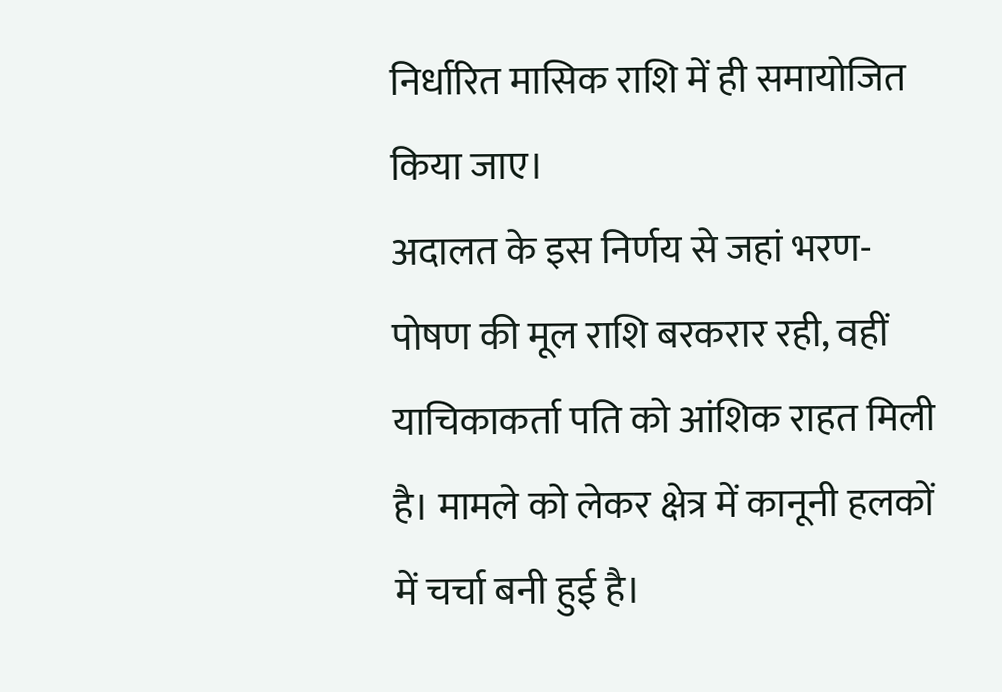निर्धारित मासिक राशि में ही समायोजित किया जाए।
अदालत के इस निर्णय से जहां भरण-पोषण की मूल राशि बरकरार रही, वहीं याचिकाकर्ता पति को आंशिक राहत मिली है। मामले को लेकर क्षेत्र में कानूनी हलकों में चर्चा बनी हुई है।